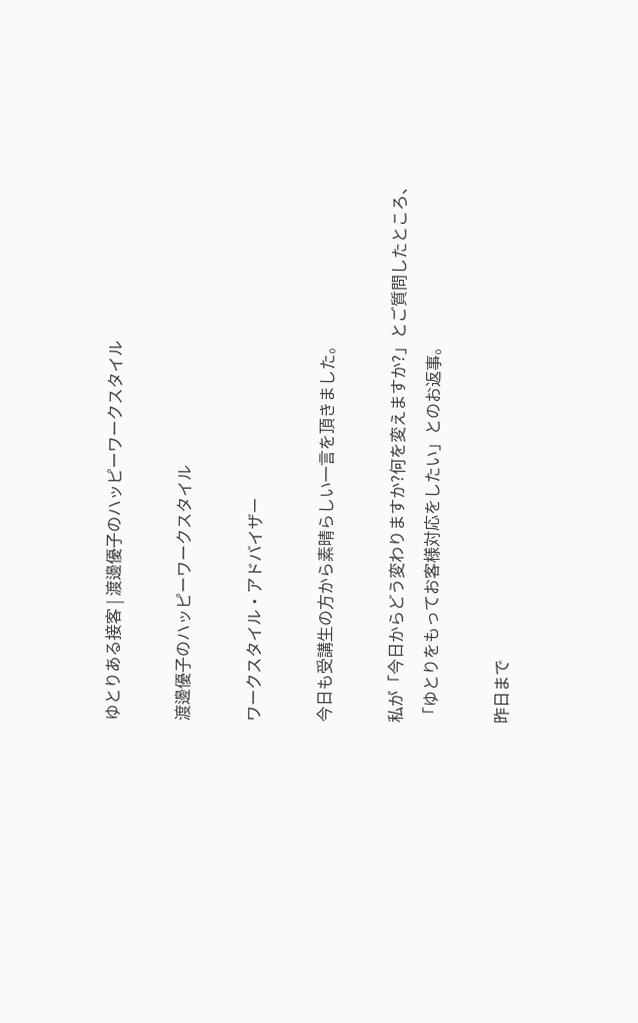ゆとりある接客 | 渡邊優子のハッピーワークスタイル

渡邊優子のハッピーワークスタイル

ワークスタイル・アドバイザー

今日も受講生の方から素晴らしい一言を頂きました。

私が「今日からどう変わりますか?何を変えますか?」とご質問したところ、
「ゆとりをもってお客様対応をしたい」とのお返事。

昨日まで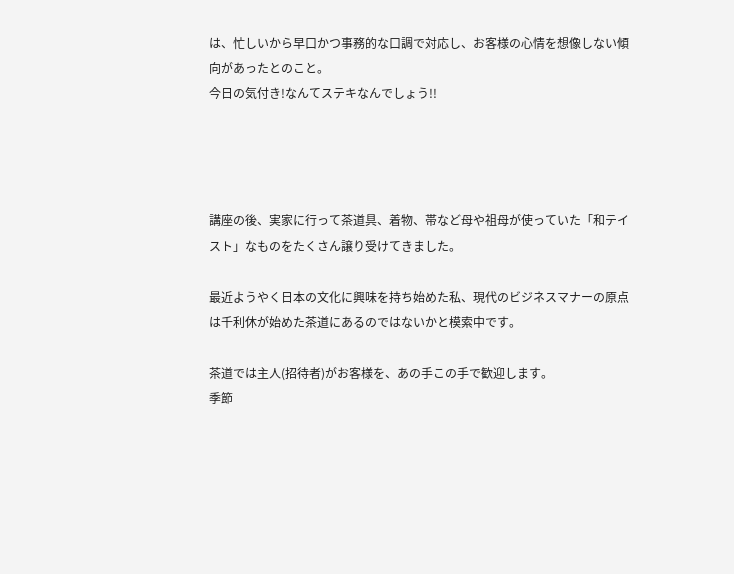は、忙しいから早口かつ事務的な口調で対応し、お客様の心情を想像しない傾向があったとのこと。
今日の気付き!なんてステキなんでしょう!!




講座の後、実家に行って茶道具、着物、帯など母や祖母が使っていた「和テイスト」なものをたくさん譲り受けてきました。

最近ようやく日本の文化に興味を持ち始めた私、現代のビジネスマナーの原点は千利休が始めた茶道にあるのではないかと模索中です。

茶道では主人(招待者)がお客様を、あの手この手で歓迎します。
季節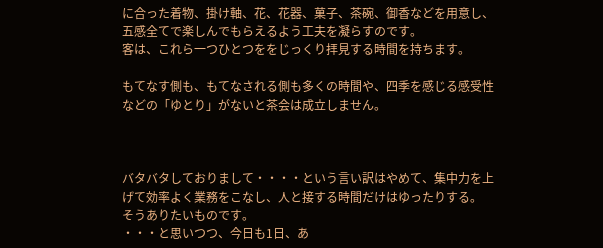に合った着物、掛け軸、花、花器、菓子、茶碗、御香などを用意し、五感全てで楽しんでもらえるよう工夫を凝らすのです。
客は、これら一つひとつををじっくり拝見する時間を持ちます。

もてなす側も、もてなされる側も多くの時間や、四季を感じる感受性などの「ゆとり」がないと茶会は成立しません。



バタバタしておりまして・・・・という言い訳はやめて、集中力を上げて効率よく業務をこなし、人と接する時間だけはゆったりする。
そうありたいものです。
・・・と思いつつ、今日も1日、あ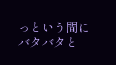っという間にバタバタと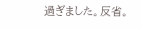過ぎました。反省。